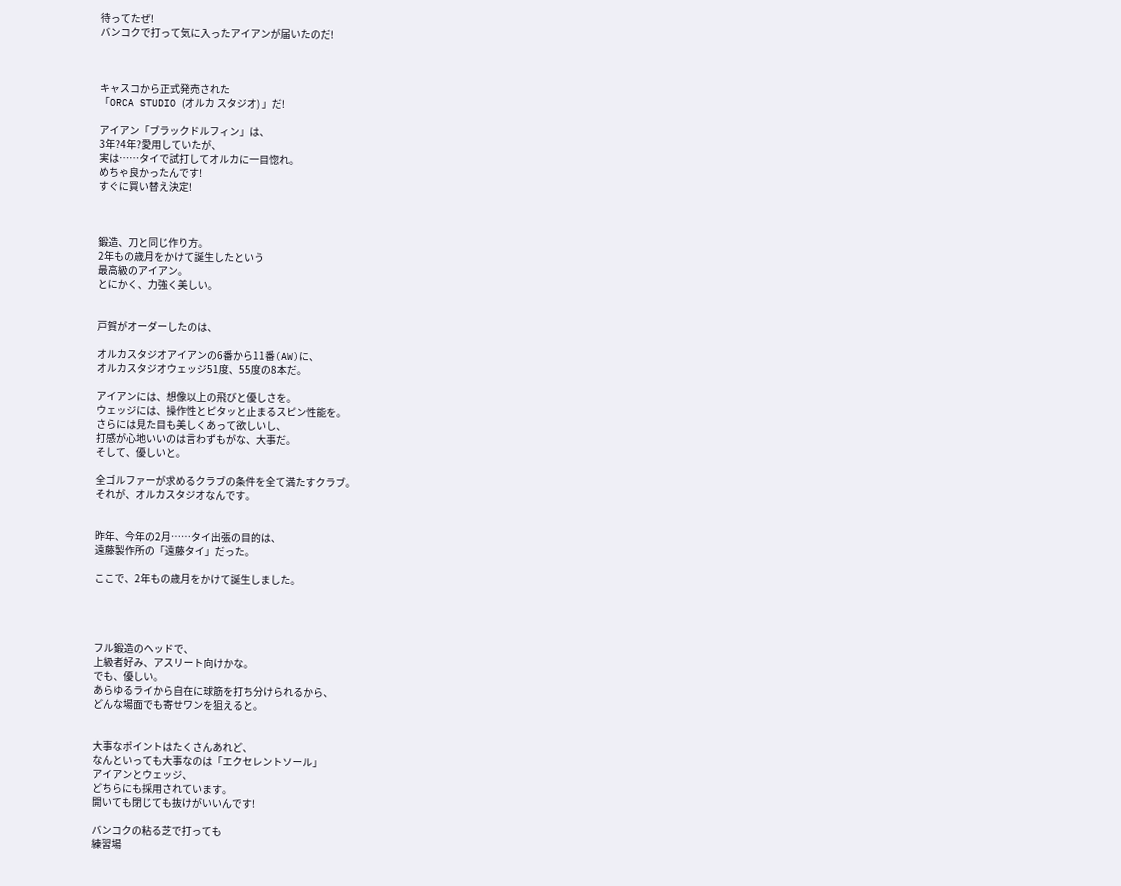待ってたぜ!
バンコクで打って気に入ったアイアンが届いたのだ!



キャスコから正式発売された
「ORCA STUDIO (オルカ スタジオ) 」だ!

アイアン「ブラックドルフィン」は、
3年?4年?愛用していたが、
実は……タイで試打してオルカに一目惚れ。
めちゃ良かったんです!
すぐに買い替え決定!



鍛造、刀と同じ作り方。
2年もの歳月をかけて誕生したという
最高級のアイアン。
とにかく、力強く美しい。


戸賀がオーダーしたのは、

オルカスタジオアイアンの6番から11番(AW)に、
オルカスタジオウェッジ51度、55度の8本だ。

アイアンには、想像以上の飛びと優しさを。
ウェッジには、操作性とピタッと止まるスピン性能を。
さらには見た目も美しくあって欲しいし、
打感が心地いいのは言わずもがな、大事だ。
そして、優しいと。

全ゴルファーが求めるクラブの条件を全て満たすクラブ。
それが、オルカスタジオなんです。


昨年、今年の2月……タイ出張の目的は、
遠藤製作所の「遠藤タイ」だった。

ここで、2年もの歳月をかけて誕生しました。




フル鍛造のヘッドで、
上級者好み、アスリート向けかな。
でも、優しい。
あらゆるライから自在に球筋を打ち分けられるから、
どんな場面でも寄せワンを狙えると。


大事なポイントはたくさんあれど、
なんといっても大事なのは「エクセレントソール」
アイアンとウェッジ、
どちらにも採用されています。
開いても閉じても抜けがいいんです!

バンコクの粘る芝で打っても
練習場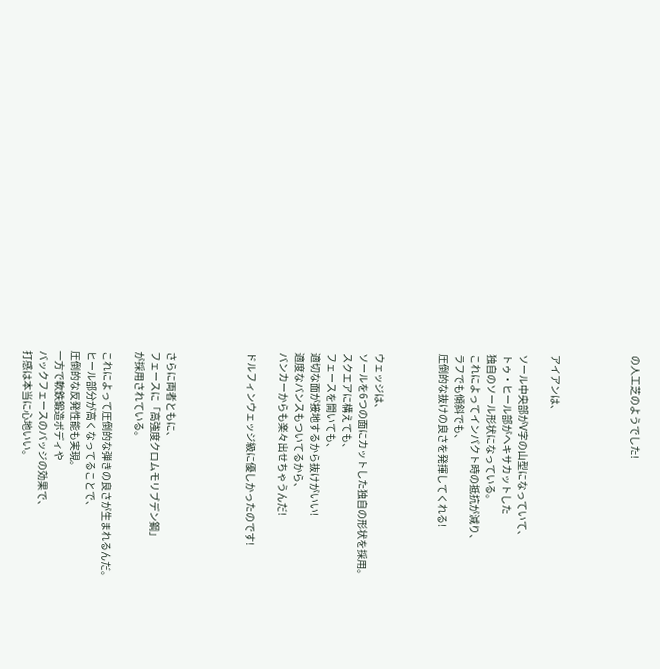の人工芝のようでした!




アイアンは、

ソール中央部がV字の山型になっていて、
トゥ・ヒール部がヘキサカットした
独自のソール形状になっている。
これによってインパクト時の抵抗が減り、
ラフでも傾斜でも、
圧倒的な抜けの良さを発揮してくれる!



ウェッジは、
ソールを6つの面にカットした独自の形状を採用。
スクエアに構えても、
フェースを開いても、
適切な面が接地するから抜けがいい!
適度なバンスもついてるから、
バンカーからも楽々出せちゃうんだ!

ドルフィンウェッジ級に優しかったのです!




さらに両者ともに、
フェースに「高強度クロムモリブデン鋼」
が採用されている。

これによって圧倒的な弾きの良さが生まれるんだ。
ヒール部分が高くなってることで、
圧倒的な反発性能も実現。
一方で軟鉄鍛造ボディや
バックフェースのバッジの効果で、
打感は本当に心地いい。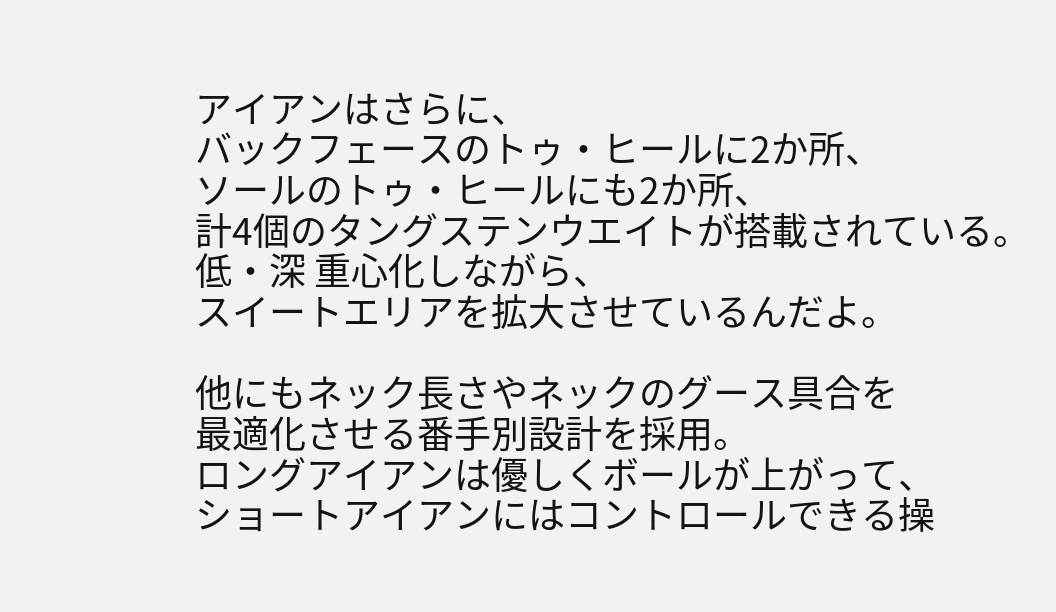アイアンはさらに、
バックフェースのトゥ・ヒールに2か所、
ソールのトゥ・ヒールにも2か所、
計4個のタングステンウエイトが搭載されている。
低・深 重心化しながら、
スイートエリアを拡大させているんだよ。

他にもネック長さやネックのグース具合を
最適化させる番手別設計を採用。
ロングアイアンは優しくボールが上がって、
ショートアイアンにはコントロールできる操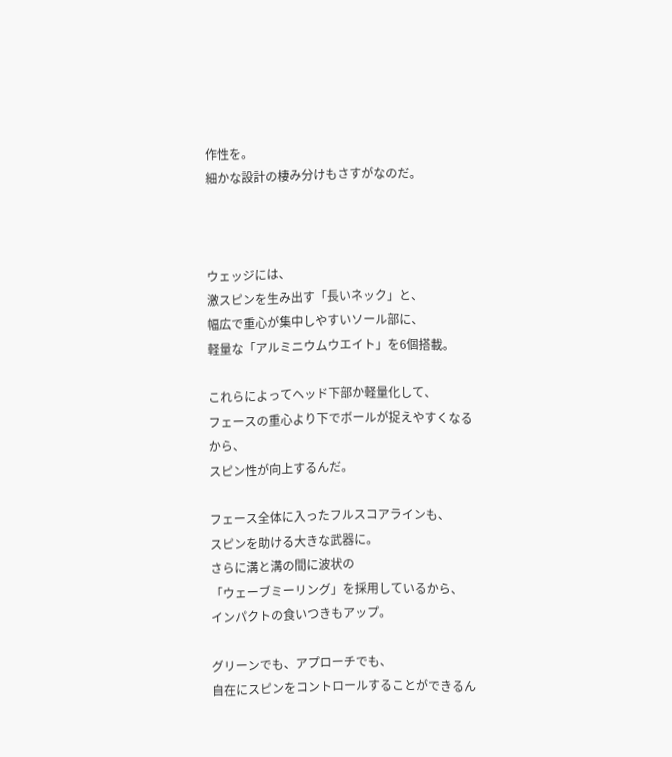作性を。
細かな設計の棲み分けもさすがなのだ。



ウェッジには、
激スピンを生み出す「長いネック」と、
幅広で重心が集中しやすいソール部に、
軽量な「アルミニウムウエイト」を6個搭載。

これらによってヘッド下部か軽量化して、
フェースの重心より下でボールが捉えやすくなるから、
スピン性が向上するんだ。

フェース全体に入ったフルスコアラインも、
スピンを助ける大きな武器に。
さらに溝と溝の間に波状の
「ウェーブミーリング」を採用しているから、
インパクトの食いつきもアップ。

グリーンでも、アプローチでも、
自在にスピンをコントロールすることができるん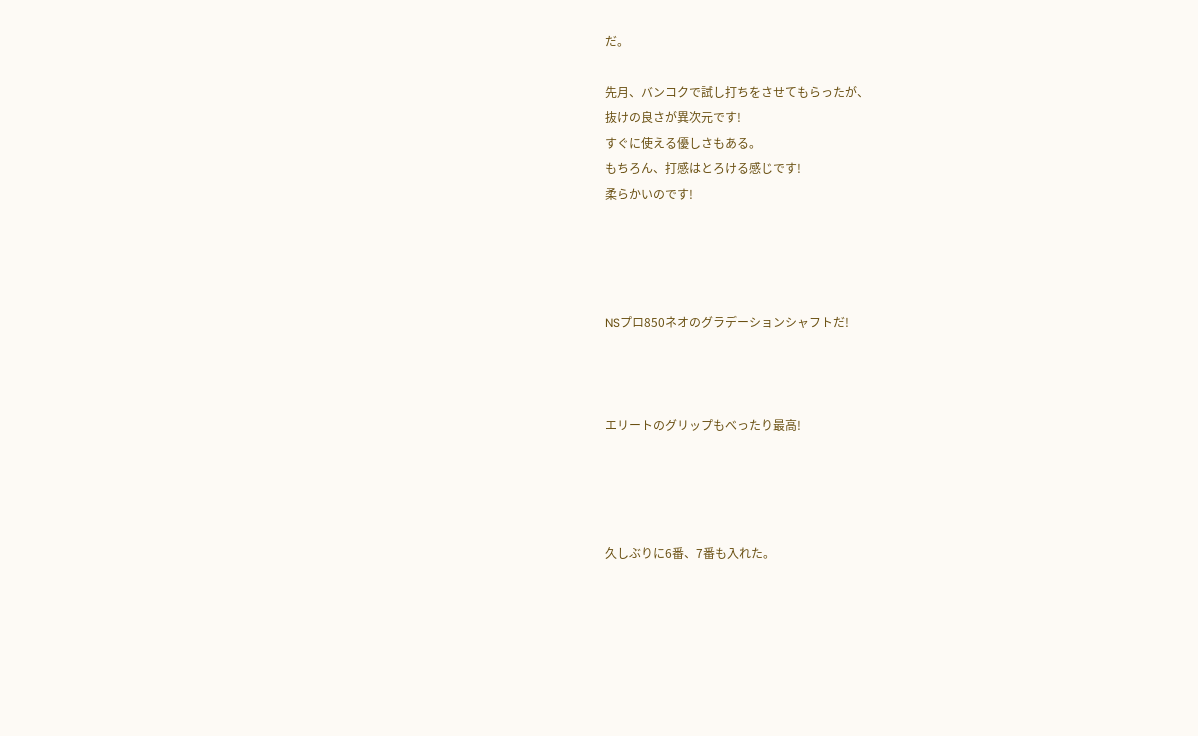だ。

先月、バンコクで試し打ちをさせてもらったが、
抜けの良さが異次元です!
すぐに使える優しさもある。
もちろん、打感はとろける感じです!
柔らかいのです!




NSプロ850ネオのグラデーションシャフトだ!



エリートのグリップもべったり最高!




久しぶりに6番、7番も入れた。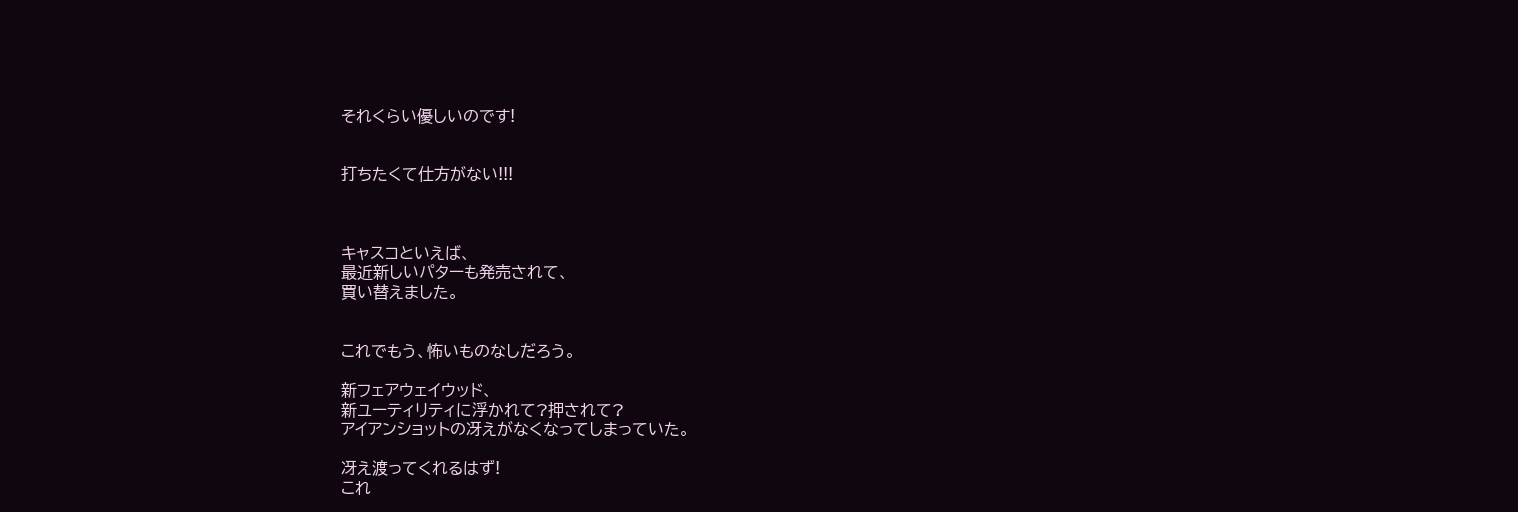それくらい優しいのです!


打ちたくて仕方がない!!!



キャスコといえば、
最近新しいパターも発売されて、
買い替えました。


これでもう、怖いものなしだろう。

新フェアウェイウッド、
新ユーティリティに浮かれて?押されて?
アイアンショットの冴えがなくなってしまっていた。

冴え渡ってくれるはず!
これ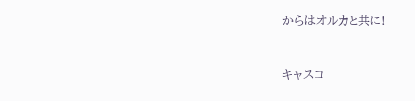からはオルカと共に!


キャスコ